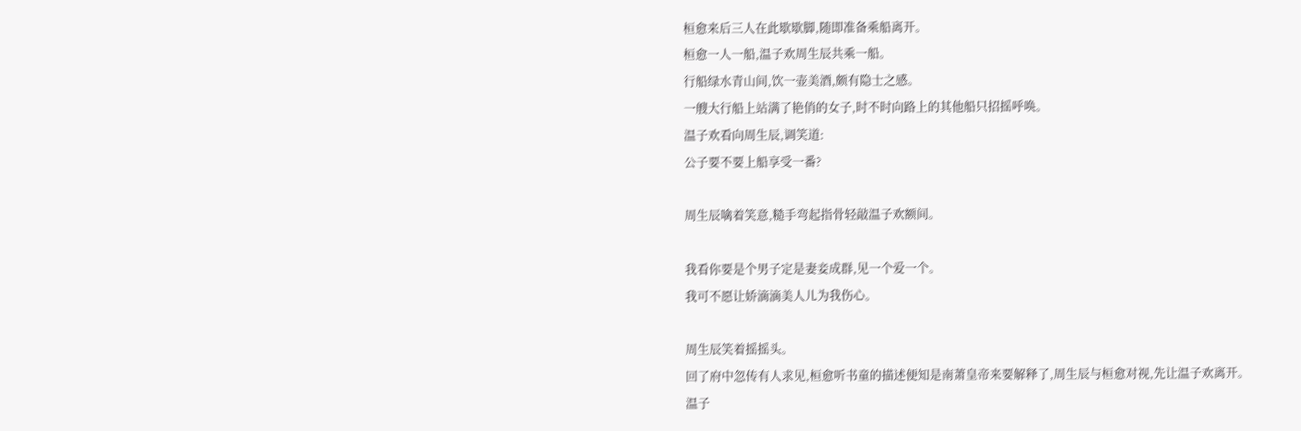桓愈来后三人在此歇歇脚,随即准备乘船离开。
桓愈一人一船,温子欢周生辰共乘一船。
行船绿水青山间,饮一壶美酒,颇有隐士之感。
一艘大行船上站满了艳俏的女子,时不时向路上的其他船只招摇呼唤。
温子欢看向周生辰,调笑道:
公子要不要上船享受一番?

周生辰噙着笑意,糙手弯起指骨轻敲温子欢额间。

我看你要是个男子定是妻妾成群,见一个爱一个。
我可不愿让娇滴滴美人儿为我伤心。

周生辰笑着摇摇头。
回了府中忽传有人求见,桓愈听书童的描述便知是南萧皇帝来要解释了,周生辰与桓愈对视,先让温子欢离开。
温子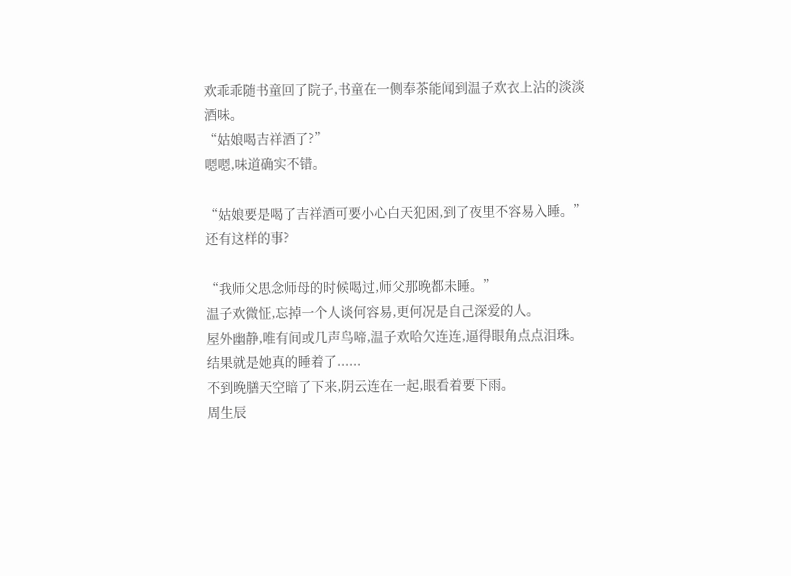欢乖乖随书童回了院子,书童在一侧奉茶能闻到温子欢衣上沾的淡淡酒味。
“姑娘喝吉祥酒了?”
嗯嗯,味道确实不错。

“姑娘要是喝了吉祥酒可要小心白天犯困,到了夜里不容易入睡。”
还有这样的事?

“我师父思念师母的时候喝过,师父那晚都未睡。”
温子欢微怔,忘掉一个人谈何容易,更何况是自己深爱的人。
屋外幽静,唯有间或几声鸟啼,温子欢哈欠连连,逼得眼角点点泪珠。
结果就是她真的睡着了......
不到晚膳天空暗了下来,阴云连在一起,眼看着要下雨。
周生辰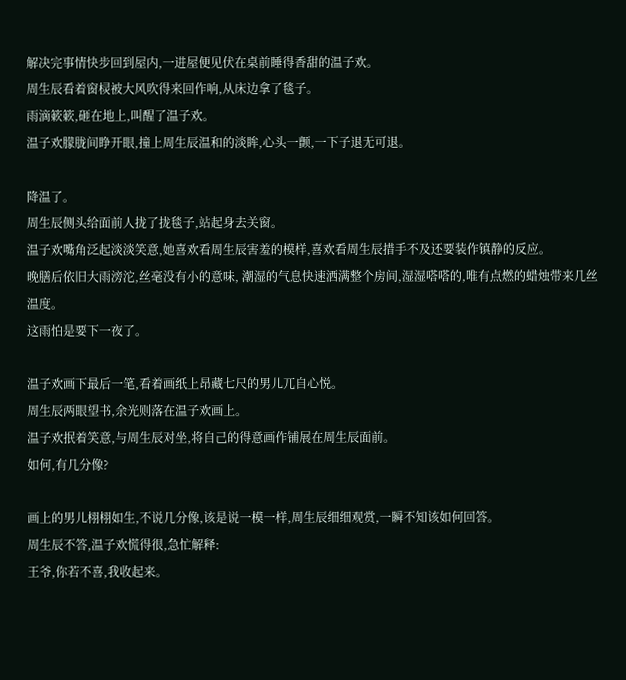解决完事情快步回到屋内,一进屋便见伏在桌前睡得香甜的温子欢。
周生辰看着窗棂被大风吹得来回作响,从床边拿了毯子。
雨滴簌簌,砸在地上,叫醒了温子欢。
温子欢朦胧间睁开眼,撞上周生辰温和的淡眸,心头一颤,一下子退无可退。

降温了。
周生辰侧头给面前人拢了拢毯子,站起身去关窗。
温子欢嘴角泛起淡淡笑意,她喜欢看周生辰害羞的模样,喜欢看周生辰措手不及还要装作镇静的反应。
晚膳后依旧大雨滂沱,丝毫没有小的意味, 潮湿的气息快速洒满整个房间,湿湿嗒嗒的,唯有点燃的蜡烛带来几丝温度。
这雨怕是要下一夜了。

温子欢画下最后一笔,看着画纸上昂藏七尺的男儿兀自心悦。
周生辰两眼望书,余光则落在温子欢画上。
温子欢抿着笑意,与周生辰对坐,将自己的得意画作铺展在周生辰面前。
如何,有几分像?

画上的男儿栩栩如生,不说几分像,该是说一模一样,周生辰细细观赏,一瞬不知该如何回答。
周生辰不答,温子欢慌得很,急忙解释:
王爷,你若不喜,我收起来。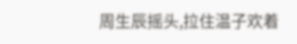周生辰摇头,拉住温子欢着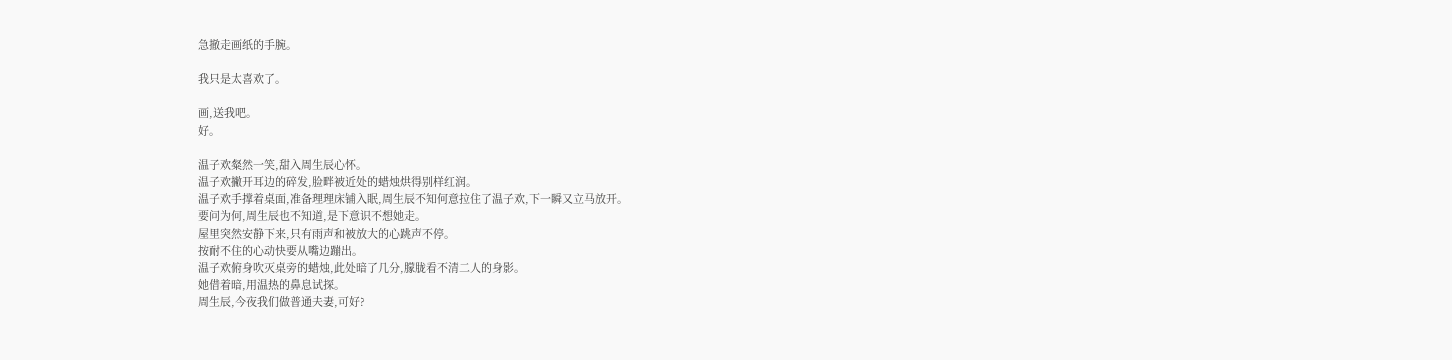急撤走画纸的手腕。

我只是太喜欢了。

画,送我吧。
好。

温子欢粲然一笑,甜入周生辰心怀。
温子欢撇开耳边的碎发,脸畔被近处的蜡烛烘得别样红润。
温子欢手撑着桌面,准备理理床铺入眠,周生辰不知何意拉住了温子欢,下一瞬又立马放开。
要问为何,周生辰也不知道,是下意识不想她走。
屋里突然安静下来,只有雨声和被放大的心跳声不停。
按耐不住的心动快要从嘴边蹦出。
温子欢俯身吹灭桌旁的蜡烛,此处暗了几分,朦胧看不清二人的身影。
她借着暗,用温热的鼻息试探。
周生辰,今夜我们做普通夫妻,可好?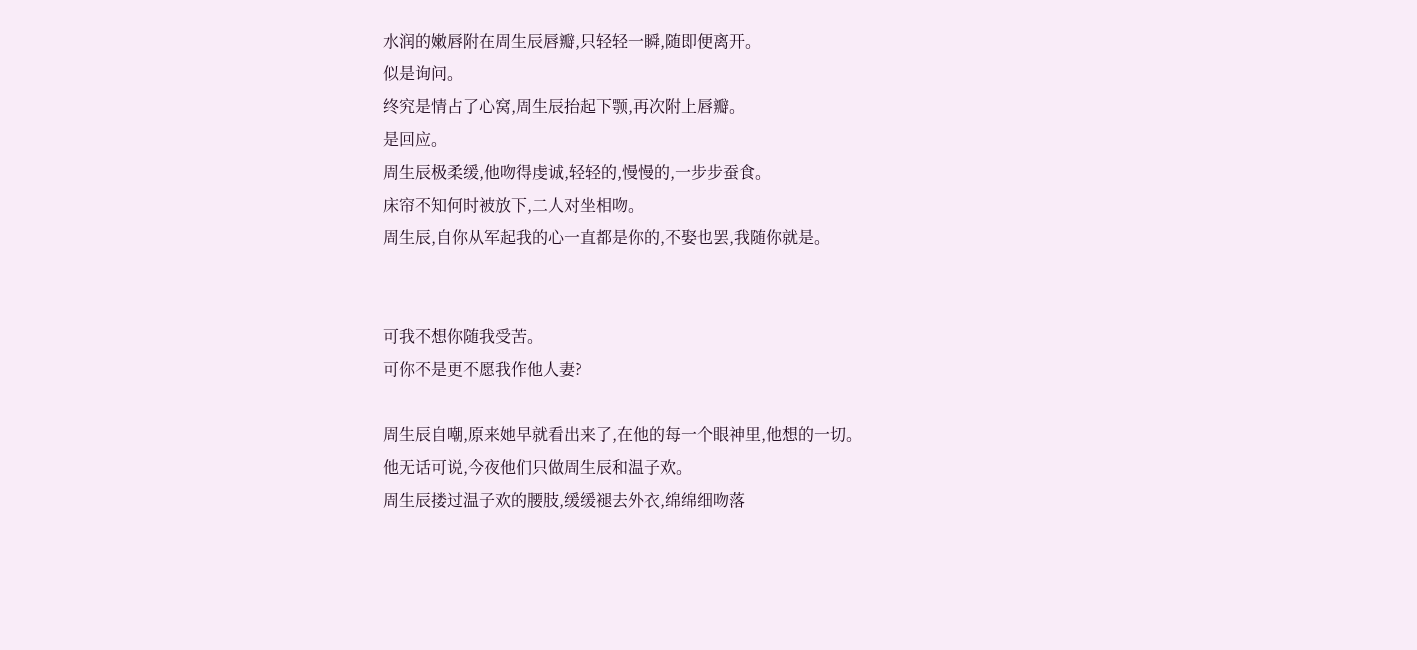水润的嫩唇附在周生辰唇瓣,只轻轻一瞬,随即便离开。
似是询问。
终究是情占了心窝,周生辰抬起下颚,再次附上唇瓣。
是回应。
周生辰极柔缓,他吻得虔诚,轻轻的,慢慢的,一步步蚕食。
床帘不知何时被放下,二人对坐相吻。
周生辰,自你从军起我的心一直都是你的,不娶也罢,我随你就是。


可我不想你随我受苦。
可你不是更不愿我作他人妻?

周生辰自嘲,原来她早就看出来了,在他的每一个眼神里,他想的一切。
他无话可说,今夜他们只做周生辰和温子欢。
周生辰搂过温子欢的腰肢,缓缓褪去外衣,绵绵细吻落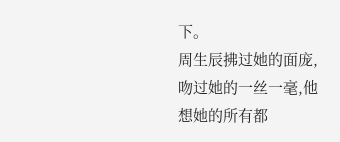下。
周生辰拂过她的面庞,吻过她的一丝一毫,他想她的所有都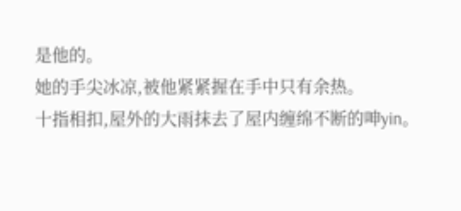是他的。
她的手尖冰凉,被他紧紧握在手中只有余热。
十指相扣,屋外的大雨抹去了屋内缠绵不断的呻yin。